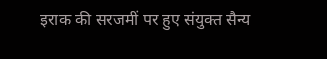इराक की सरजमीं पर हुए संयुक्त सैन्य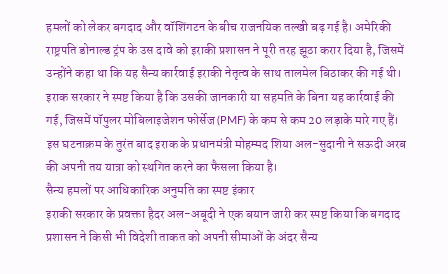हमलों को लेकर बगदाद और वॉशिंगटन के बीच राजनयिक तल्खी बढ़ गई है। अमेरिकी राष्ट्रपति डोनाल्ड ट्रंप के उस दावे को इराकी प्रशासन ने पूरी तरह झूठा करार दिया है, जिसमें उन्होंने कहा था कि यह सैन्य कार्रवाई इराकी नेतृत्व के साथ तालमेल बिठाकर की गई थी। इराक सरकार ने स्पष्ट किया है कि उसकी जानकारी या सहमति के बिना यह कार्रवाई की गई, जिसमें पॉपुलर मोबिलाइजेशन फोर्सेज (PMF) के कम से कम 20 लड़ाके मारे गए हैं। इस घटनाक्रम के तुरंत बाद इराक के प्रधानमंत्री मोहम्मद शिया अल-सुदानी ने सऊदी अरब की अपनी तय यात्रा को स्थगित करने का फैसला किया है।
सैन्य हमलों पर आधिकारिक अनुमति का स्पष्ट इंकार
इराकी सरकार के प्रवक्ता हैदर अल-अबूदी ने एक बयान जारी कर स्पष्ट किया कि बगदाद प्रशासन ने किसी भी विदेशी ताकत को अपनी सीमाओं के अंदर सैन्य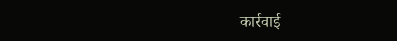कार्रवाई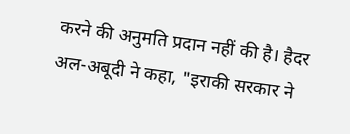करने की अनुमति प्रदान नहीं की है। हैदर अल-अबूदी ने कहा, "इराकी सरकार ने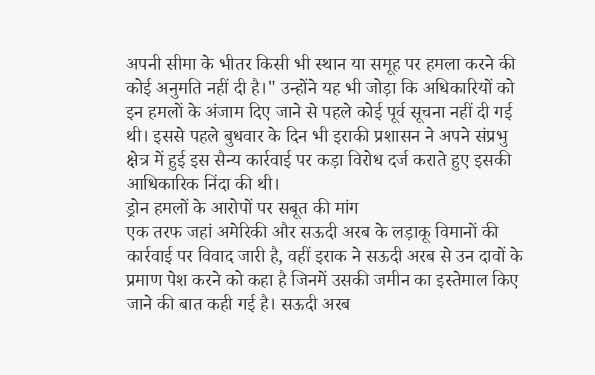अपनी सीमा के भीतर किसी भी स्थान या समूह पर हमला करने की कोई अनुमति नहीं दी है।" उन्होंने यह भी जोड़ा कि अधिकारियों को इन हमलों के अंजाम दिए जाने से पहले कोई पूर्व सूचना नहीं दी गई थी। इससे पहले बुधवार के दिन भी इराकी प्रशासन ने अपने संप्रभु क्षेत्र में हुई इस सैन्य कार्रवाई पर कड़ा विरोध दर्ज कराते हुए इसकी आधिकारिक निंदा की थी।
ड्रोन हमलों के आरोपों पर सबूत की मांग
एक तरफ जहां अमेरिकी और सऊदी अरब के लड़ाकू विमानों की कार्रवाई पर विवाद जारी है, वहीं इराक ने सऊदी अरब से उन दावों के प्रमाण पेश करने को कहा है जिनमें उसकी जमीन का इस्तेमाल किए जाने की बात कही गई है। सऊदी अरब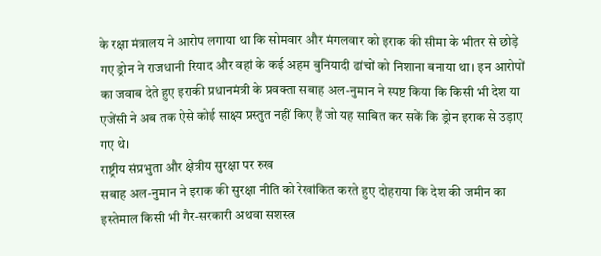के रक्षा मंत्रालय ने आरोप लगाया था कि सोमवार और मंगलवार को इराक की सीमा के भीतर से छोड़े गए ड्रोन ने राजधानी रियाद और वहां के कई अहम बुनियादी ढांचों को निशाना बनाया था। इन आरोपों का जवाब देते हुए इराकी प्रधानमंत्री के प्रवक्ता सबाह अल-नुमान ने स्पष्ट किया कि किसी भी देश या एजेंसी ने अब तक ऐसे कोई साक्ष्य प्रस्तुत नहीं किए हैं जो यह साबित कर सकें कि ड्रोन इराक से उड़ाए गए थे।
राष्ट्रीय संप्रभुता और क्षेत्रीय सुरक्षा पर रुख
सबाह अल-नुमान ने इराक की सुरक्षा नीति को रेखांकित करते हुए दोहराया कि देश की जमीन का इस्तेमाल किसी भी गैर-सरकारी अथवा सशस्त्र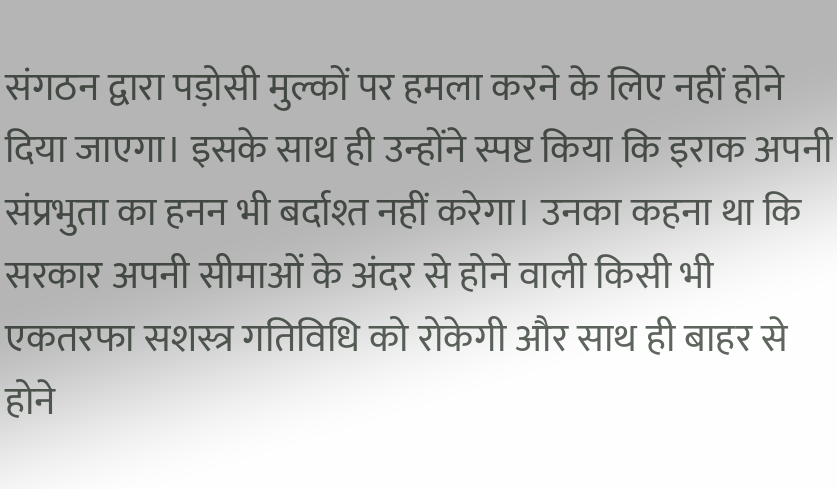संगठन द्वारा पड़ोसी मुल्कों पर हमला करने के लिए नहीं होने दिया जाएगा। इसके साथ ही उन्होंने स्पष्ट किया कि इराक अपनी संप्रभुता का हनन भी बर्दाश्त नहीं करेगा। उनका कहना था कि सरकार अपनी सीमाओं के अंदर से होने वाली किसी भी एकतरफा सशस्त्र गतिविधि को रोकेगी और साथ ही बाहर से होने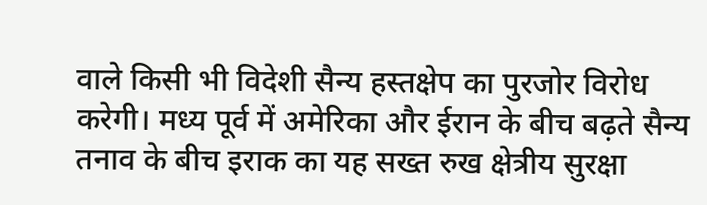वाले किसी भी विदेशी सैन्य हस्तक्षेप का पुरजोर विरोध करेगी। मध्य पूर्व में अमेरिका और ईरान के बीच बढ़ते सैन्य तनाव के बीच इराक का यह सख्त रुख क्षेत्रीय सुरक्षा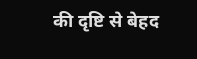की दृष्टि से बेहद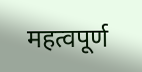महत्वपूर्ण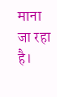माना जा रहा है।